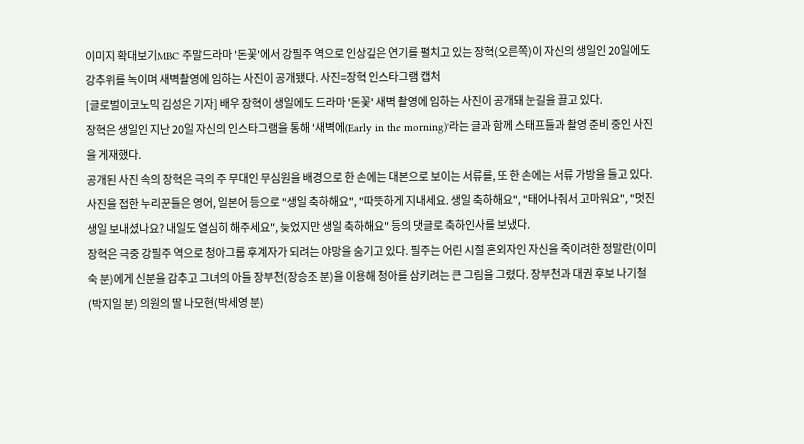이미지 확대보기MBC 주말드라마 '돈꽃'에서 강필주 역으로 인상깊은 연기를 펼치고 있는 장혁(오른쪽)이 자신의 생일인 20일에도 강추위를 녹이며 새벽촬영에 임하는 사진이 공개됐다. 사진=장혁 인스타그램 캡처
[글로벌이코노믹 김성은 기자] 배우 장혁이 생일에도 드라마 '돈꽃' 새벽 촬영에 임하는 사진이 공개돼 눈길을 끌고 있다.
장혁은 생일인 지난 20일 자신의 인스타그램을 통해 '새벽에(Early in the morning)'라는 글과 함께 스태프들과 촬영 준비 중인 사진을 게재했다.
공개된 사진 속의 장혁은 극의 주 무대인 무심원을 배경으로 한 손에는 대본으로 보이는 서류를, 또 한 손에는 서류 가방을 들고 있다.
사진을 접한 누리꾼들은 영어, 일본어 등으로 "생일 축하해요", "따뜻하게 지내세요. 생일 축하해요", "태어나줘서 고마워요", "멋진 생일 보내셨나요? 내일도 열심히 해주세요", 늦었지만 생일 축하해요" 등의 댓글로 축하인사를 보냈다.
장혁은 극중 강필주 역으로 청아그룹 후계자가 되려는 야망을 숨기고 있다. 필주는 어린 시절 혼외자인 자신을 죽이려한 정말란(이미숙 분)에게 신분을 감추고 그녀의 아들 장부천(장승조 분)을 이용해 청아를 삼키려는 큰 그림을 그렸다. 장부천과 대권 후보 나기철(박지일 분) 의원의 딸 나모현(박세영 분)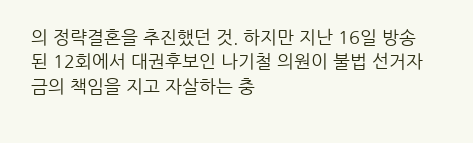의 정략결혼을 추진했던 것. 하지만 지난 16일 방송된 12회에서 대권후보인 나기철 의원이 불법 선거자금의 책임을 지고 자살하는 충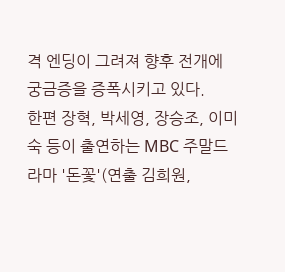격 엔딩이 그려져 향후 전개에 궁금증을 증폭시키고 있다.
한편 장혁, 박세영, 장승조, 이미숙 등이 출연하는 MBC 주말드라마 '돈꽃'(연출 김희원,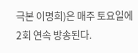극본 이명희)은 매주 토요일에 2회 연속 방송된다.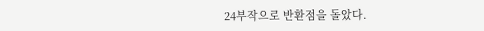24부작으로 반환점을 돌았다.